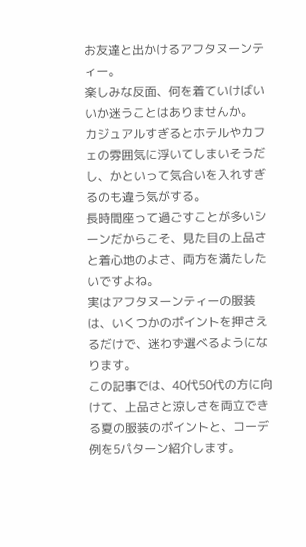お友達と出かけるアフタヌーンティー。
楽しみな反面、何を着ていけばいいか迷うことはありませんか。
カジュアルすぎるとホテルやカフェの雰囲気に浮いてしまいそうだし、かといって気合いを入れすぎるのも違う気がする。
長時間座って過ごすことが多いシーンだからこそ、見た目の上品さと着心地のよさ、両方を満たしたいですよね。
実はアフタヌーンティーの服装は、いくつかのポイントを押さえるだけで、迷わず選べるようになります。
この記事では、40代50代の方に向けて、上品さと涼しさを両立できる夏の服装のポイントと、コーデ例を5パターン紹介します。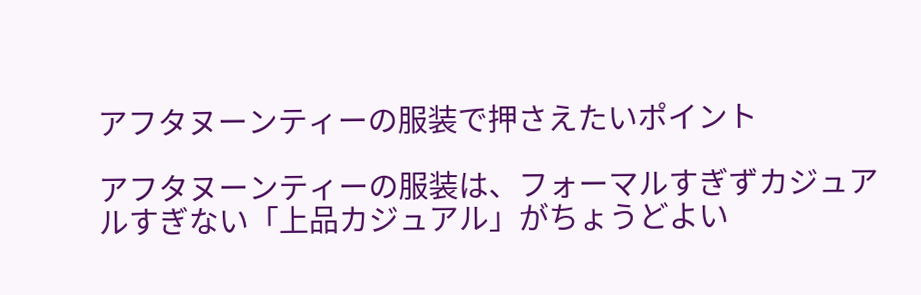アフタヌーンティーの服装で押さえたいポイント

アフタヌーンティーの服装は、フォーマルすぎずカジュアルすぎない「上品カジュアル」がちょうどよい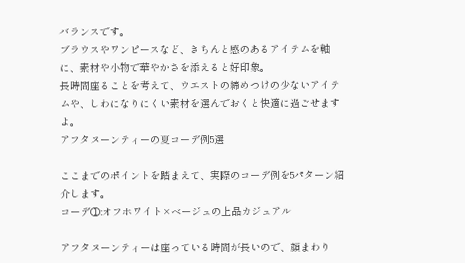バランスです。
ブラウスやワンピースなど、きちんと感のあるアイテムを軸に、素材や小物で華やかさを添えると好印象。
長時間座ることを考えて、ウエストの締めつけの少ないアイテムや、しわになりにくい素材を選んでおくと快適に過ごせますよ。
アフタヌーンティーの夏コーデ例5選

ここまでのポイントを踏まえて、実際のコーデ例を5パターン紹介します。
コーデ①:オフホワイト×ベージュの上品カジュアル

アフタヌーンティーは座っている時間が長いので、顔まわり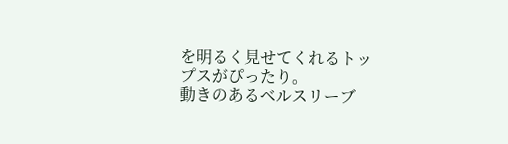を明るく見せてくれるトップスがぴったり。
動きのあるベルスリーブ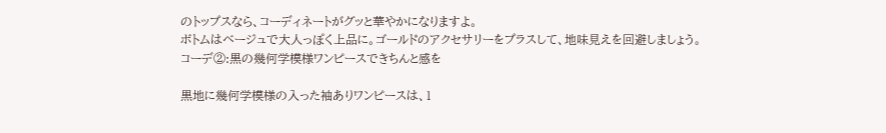のトップスなら、コーディネートがグッと華やかになりますよ。
ボトムはベージュで大人っぽく上品に。ゴールドのアクセサリーをプラスして、地味見えを回避しましょう。
コーデ②:黒の幾何学模様ワンピースできちんと感を

黒地に幾何学模様の入った袖ありワンピースは、1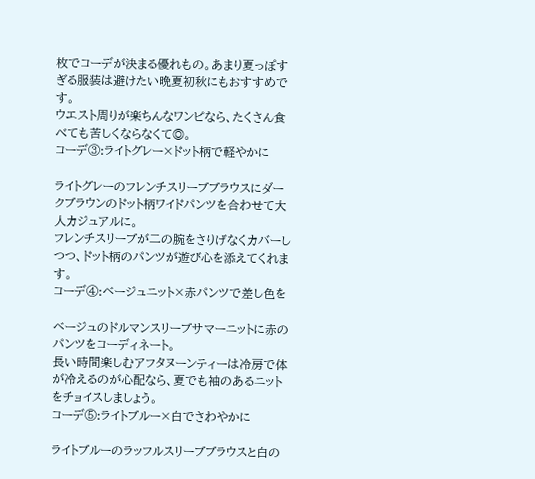枚でコーデが決まる優れもの。あまり夏っぽすぎる服装は避けたい晩夏初秋にもおすすめです。
ウエスト周りが楽ちんなワンピなら、たくさん食べても苦しくならなくて◎。
コーデ③:ライトグレー×ドット柄で軽やかに

ライトグレーのフレンチスリーブブラウスにダークブラウンのドット柄ワイドパンツを合わせて大人カジュアルに。
フレンチスリーブが二の腕をさりげなくカバーしつつ、ドット柄のパンツが遊び心を添えてくれます。
コーデ④:ベージュニット×赤パンツで差し色を

ベージュのドルマンスリーブサマーニットに赤のパンツをコーディネート。
長い時間楽しむアフタヌーンティーは冷房で体が冷えるのが心配なら、夏でも袖のあるニットをチョイスしましょう。
コーデ⑤:ライトブルー×白でさわやかに

ライトブルーのラッフルスリーブブラウスと白の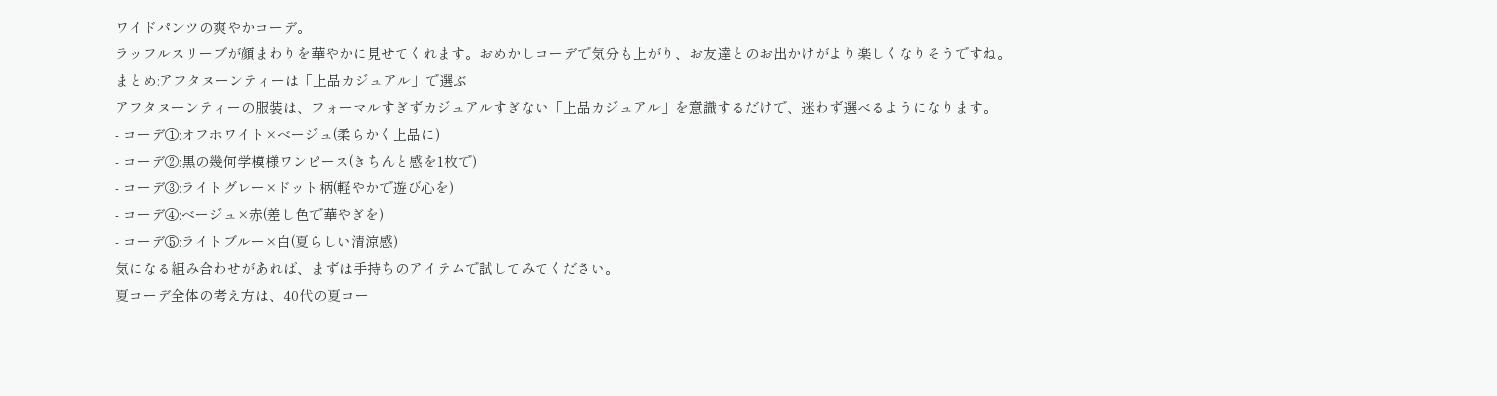ワイドパンツの爽やかコーデ。
ラッフルスリーブが顔まわりを華やかに見せてくれます。おめかしコーデで気分も上がり、お友達とのお出かけがより楽しくなりそうですね。
まとめ:アフタヌーンティーは「上品カジュアル」で選ぶ
アフタヌーンティーの服装は、フォーマルすぎずカジュアルすぎない「上品カジュアル」を意識するだけで、迷わず選べるようになります。
- コーデ①:オフホワイト×ベージュ(柔らかく上品に)
- コーデ②:黒の幾何学模様ワンピース(きちんと感を1枚で)
- コーデ③:ライトグレー×ドット柄(軽やかで遊び心を)
- コーデ④:ベージュ×赤(差し色で華やぎを)
- コーデ⑤:ライトブルー×白(夏らしい清涼感)
気になる組み合わせがあれば、まずは手持ちのアイテムで試してみてください。
夏コーデ全体の考え方は、40代の夏コー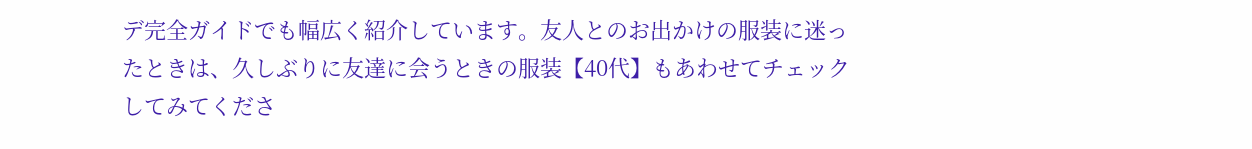デ完全ガイドでも幅広く紹介しています。友人とのお出かけの服装に迷ったときは、久しぶりに友達に会うときの服装【40代】もあわせてチェックしてみてくださ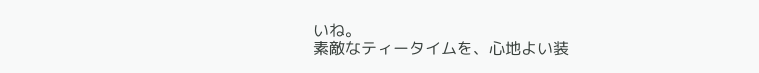いね。
素敵なティータイムを、心地よい装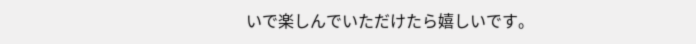いで楽しんでいただけたら嬉しいです。